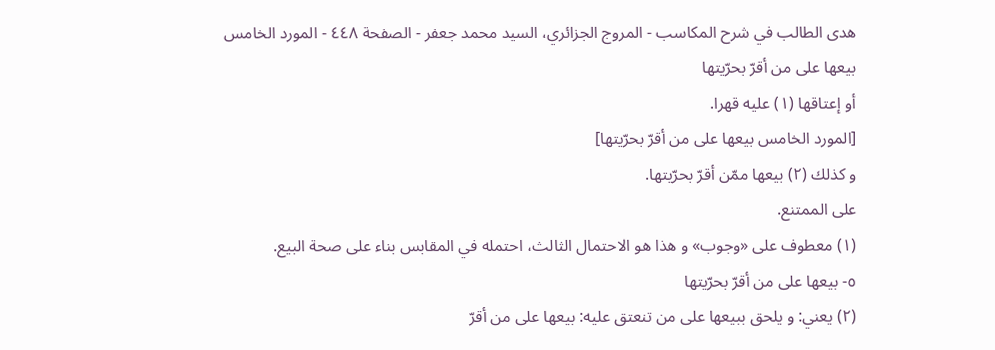هدى الطالب في شرح المكاسب - المروج الجزائري، السيد محمد جعفر - الصفحة ٤٤٨ - المورد الخامس بيعها على من أقرّ بحرّيتها
أو إعتاقها (١) عليه قهرا.
[المورد الخامس بيعها على من أقرّ بحرّيتها]
و كذلك (٢) بيعها ممّن أقرّ بحرّيتها.
على الممتنع.
(١) معطوف على «وجوب» و هذا هو الاحتمال الثالث، احتمله في المقابس بناء على صحة البيع.
٥- بيعها على من أقرّ بحرّيتها
(٢) يعني: و يلحق ببيعها على من تنعتق عليه: بيعها على من أقرّ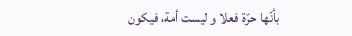بأنّها حرّة فعلا و ليست أمة، فيكون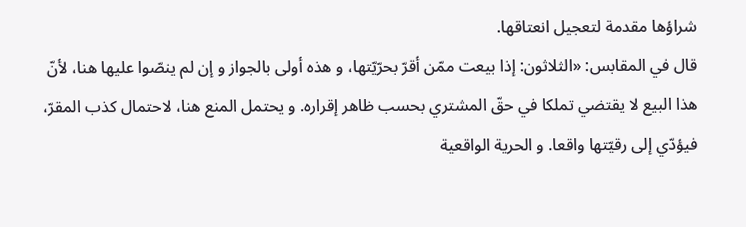شراؤها مقدمة لتعجيل انعتاقها.
قال في المقابس: «الثلاثون: إذا بيعت ممّن أقرّ بحرّيّتها، و هذه أولى بالجواز و إن لم ينصّوا عليها هنا، لأنّ هذا البيع لا يقتضي تملكا في حقّ المشتري بحسب ظاهر إقراره. و يحتمل المنع هنا، لاحتمال كذب المقرّ، فيؤدّي إلى رقيّتها واقعا. و الحرية الواقعية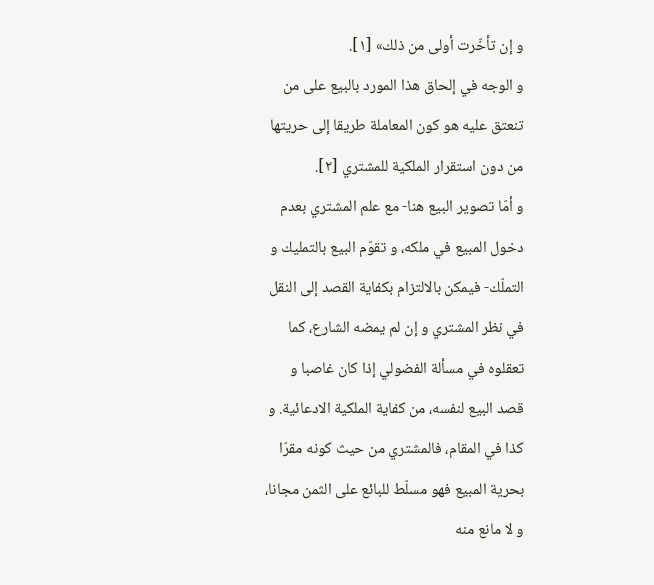و إن تأخّرت أولى من ذلك» [١].
و الوجه في إلحاق هذا المورد بالبيع على من تنعتق عليه هو كون المعاملة طريقا إلى حريتها من دون استقرار الملكية للمشتري [٢].
و أمّا تصوير البيع هنا- مع علم المشتري بعدم دخول المبيع في ملكه، و تقوّم البيع بالتمليك و التملّك- فيمكن بالالتزام بكفاية القصد إلى النقل في نظر المشتري و إن لم يمضه الشارع، كما تعقلوه في مسألة الفضولي إذا كان غاصبا و قصد البيع لنفسه، من كفاية الملكية الادعائية. و كذا في المقام، فالمشتري من حيث كونه مقرّا بحرية المبيع فهو مسلّط للبائع على الثمن مجانا، و لا مانع منه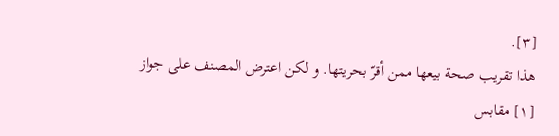[٣].
هذا تقريب صحة بيعها ممن أقرّ بحريتها. و لكن اعترض المصنف على جواز
[١] مقابس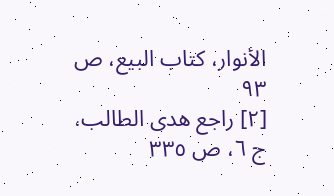الأنوار، كتاب البيع، ص ٩٣
[٢] راجع هدى الطالب، ج ٦، ص ٣٣٥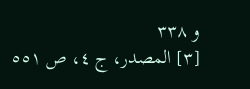و ٣٣٨
[٣] المصدر، ج ٤، ص ٥٥١